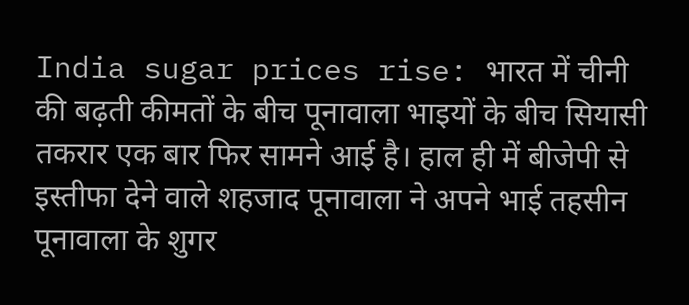India sugar prices rise: भारत में चीनी की बढ़ती कीमतों के बीच पूनावाला भाइयों के बीच सियासी तकरार एक बार फिर सामने आई है। हाल ही में बीजेपी से इस्तीफा देने वाले शहजाद पूनावाला ने अपने भाई तहसीन पूनावाला के शुगर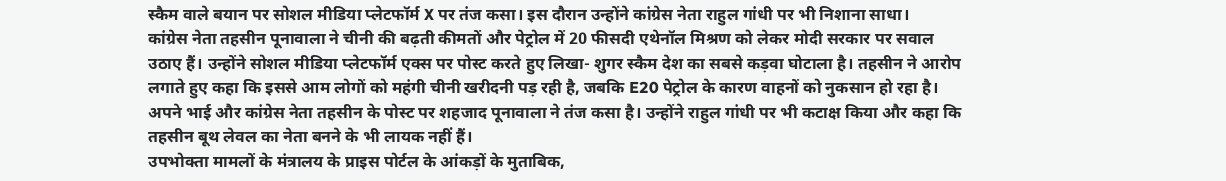स्कैम वाले बयान पर सोशल मीडिया प्लेटफॉर्म X पर तंज कसा। इस दौरान उन्होंने कांग्रेस नेता राहुल गांधी पर भी निशाना साधा।
कांग्रेस नेता तहसीन पूनावाला ने चीनी की बढ़ती कीमतों और पेट्रोल में 20 फीसदी एथेनॉल मिश्रण को लेकर मोदी सरकार पर सवाल उठाए हैं। उन्होंने सोशल मीडिया प्लेटफॉर्म एक्स पर पोस्ट करते हुए लिखा- शुगर स्कैम देश का सबसे कड़वा घोटाला है। तहसीन ने आरोप लगाते हुए कहा कि इससे आम लोगों को महंगी चीनी खरीदनी पड़ रही है, जबकि E20 पेट्रोल के कारण वाहनों को नुकसान हो रहा है।
अपने भाई और कांग्रेस नेता तहसीन के पोस्ट पर शहजाद पूनावाला ने तंज कसा है। उन्होंने राहुल गांधी पर भी कटाक्ष किया और कहा कि तहसीन बूथ लेवल का नेता बनने के भी लायक नहीं हैं।
उपभोक्ता मामलों के मंत्रालय के प्राइस पोर्टल के आंकड़ों के मुताबिक,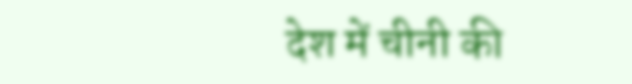देश में चीनी की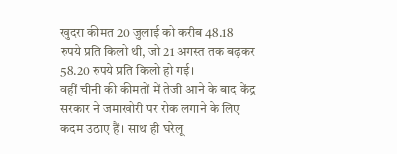खुदरा कीमत 20 जुलाई को करीब 48.18 रुपये प्रति किलो थी, जो 21 अगस्त तक बढ़कर 58.20 रुपये प्रति किलो हो गई।
वहीं चीनी की कीमतों में तेजी आने के बाद केंद्र सरकार ने जमाखोरी पर रोक लगाने के लिए कदम उठाए हैं। साथ ही घरेलू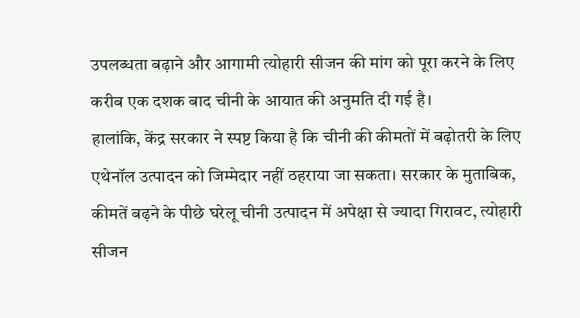उपलब्धता बढ़ाने और आगामी त्योहारी सीजन की मांग को पूरा करने के लिए करीब एक दशक बाद चीनी के आयात की अनुमति दी गई है।
हालांकि, केंद्र सरकार ने स्पष्ट किया है कि चीनी की कीमतों में बढ़ोतरी के लिए एथेनॉल उत्पादन को जिम्मेदार नहीं ठहराया जा सकता। सरकार के मुताबिक, कीमतें बढ़ने के पीछे घरेलू चीनी उत्पादन में अपेक्षा से ज्यादा गिरावट, त्योहारी सीजन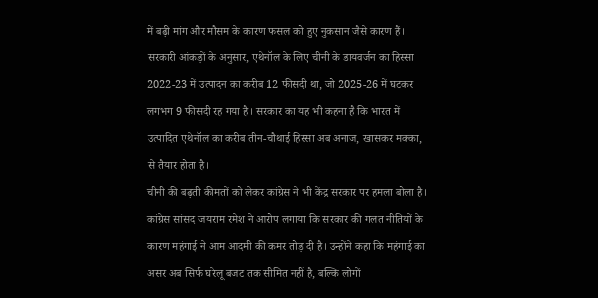में बढ़ी मांग और मौसम के कारण फसल को हुए नुकसान जैसे कारण हैं।
सरकारी आंकड़ों के अनुसार, एथेनॉल के लिए चीनी के डायवर्जन का हिस्सा 2022-23 में उत्पादन का करीब 12 फीसदी था, जो 2025-26 में घटकर लगभग 9 फीसदी रह गया है। सरकार का यह भी कहना है कि भारत में उत्पादित एथेनॉल का करीब तीन-चौथाई हिस्सा अब अनाज, खासकर मक्का, से तैयार होता है।
चीनी की बढ़ती कीमतों को लेकर कांग्रेस ने भी केंद्र सरकार पर हमला बोला है। कांग्रेस सांसद जयराम रमेश ने आरोप लगाया कि सरकार की गलत नीतियों के कारण महंगाई ने आम आदमी की कमर तोड़ दी है। उन्होंने कहा कि महंगाई का असर अब सिर्फ घरेलू बजट तक सीमित नहीं है, बल्कि लोगों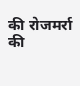की रोजमर्रा की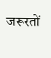जरूरतों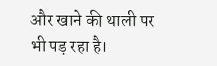और खाने की थाली पर भी पड़ रहा है।